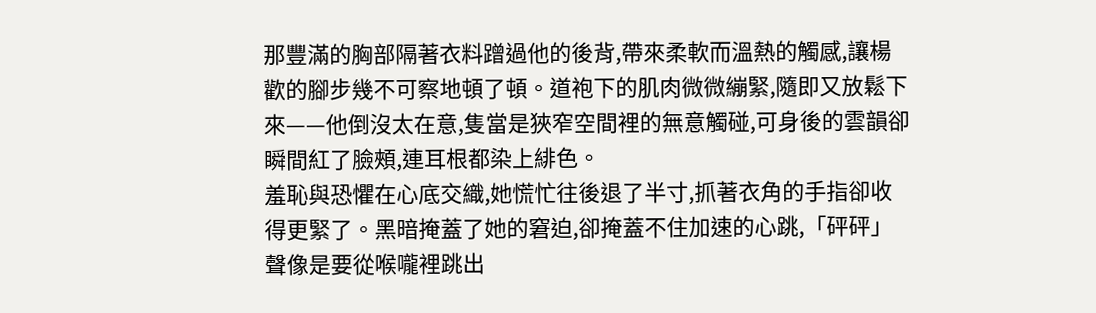那豐滿的胸部隔著衣料蹭過他的後背,帶來柔軟而溫熱的觸感,讓楊歡的腳步幾不可察地頓了頓。道袍下的肌肉微微繃緊,隨即又放鬆下來——他倒沒太在意,隻當是狹窄空間裡的無意觸碰,可身後的雲韻卻瞬間紅了臉頰,連耳根都染上緋色。
羞恥與恐懼在心底交織,她慌忙往後退了半寸,抓著衣角的手指卻收得更緊了。黑暗掩蓋了她的窘迫,卻掩蓋不住加速的心跳,「砰砰」聲像是要從喉嚨裡跳出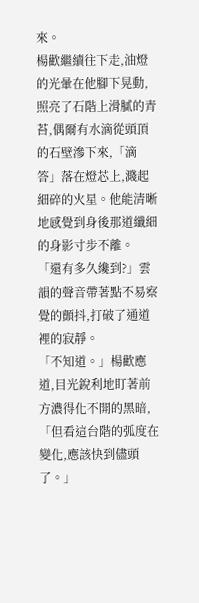來。
楊歡繼續往下走,油燈的光暈在他腳下晃動,照亮了石階上滑膩的青苔,偶爾有水滴從頭頂的石壁滲下來,「滴答」落在燈芯上,濺起細碎的火星。他能清晰地感覺到身後那道纖細的身影寸步不離。
「還有多久纔到?」雲韻的聲音帶著點不易察覺的顫抖,打破了通道裡的寂靜。
「不知道。」楊歡應道,目光銳利地盯著前方濃得化不開的黑暗,「但看這台階的弧度在變化,應該快到儘頭了。」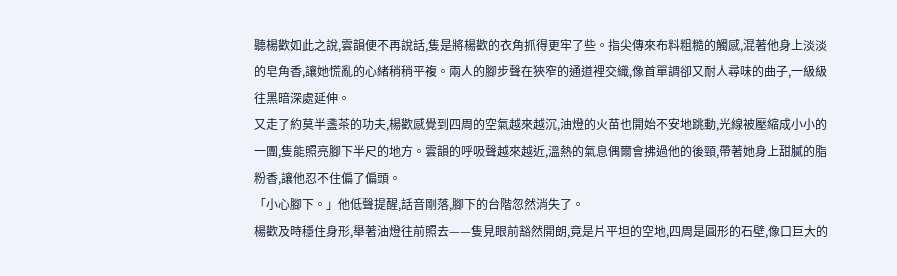聽楊歡如此之說,雲韻便不再說話,隻是將楊歡的衣角抓得更牢了些。指尖傳來布料粗糙的觸感,混著他身上淡淡的皂角香,讓她慌亂的心緒稍稍平複。兩人的腳步聲在狹窄的通道裡交織,像首單調卻又耐人尋味的曲子,一級級往黑暗深處延伸。
又走了約莫半盞茶的功夫,楊歡感覺到四周的空氣越來越沉,油燈的火苗也開始不安地跳動,光線被壓縮成小小的一團,隻能照亮腳下半尺的地方。雲韻的呼吸聲越來越近,溫熱的氣息偶爾會拂過他的後頸,帶著她身上甜膩的脂粉香,讓他忍不住偏了偏頭。
「小心腳下。」他低聲提醒,話音剛落,腳下的台階忽然消失了。
楊歡及時穩住身形,舉著油燈往前照去——隻見眼前豁然開朗,竟是片平坦的空地,四周是圓形的石壁,像口巨大的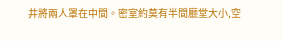井將兩人罩在中間。密室約莫有半間廳堂大小,空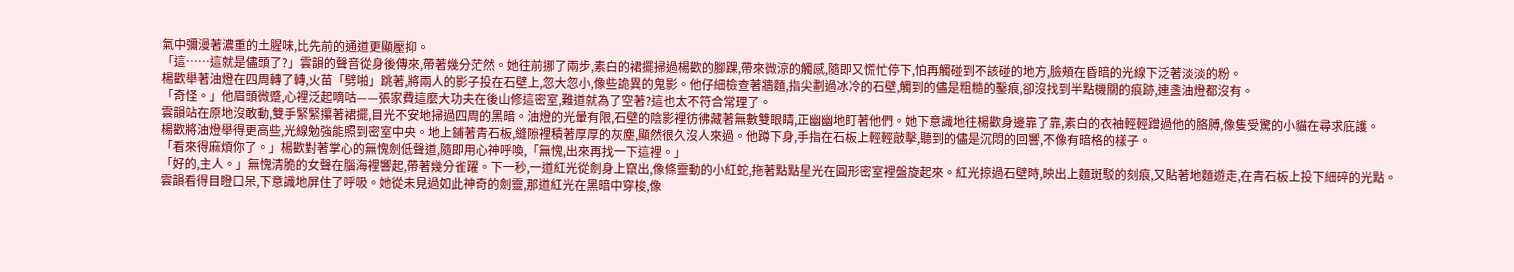氣中彌漫著濃重的土腥味,比先前的通道更顯壓抑。
「這……這就是儘頭了?」雲韻的聲音從身後傳來,帶著幾分茫然。她往前挪了兩步,素白的裙擺掃過楊歡的腳踝,帶來微涼的觸感,隨即又慌忙停下,怕再觸碰到不該碰的地方,臉頰在昏暗的光線下泛著淡淡的粉。
楊歡舉著油燈在四周轉了轉,火苗「劈啪」跳著,將兩人的影子投在石壁上,忽大忽小,像些詭異的鬼影。他仔細檢查著牆麵,指尖劃過冰冷的石壁,觸到的儘是粗糙的鑿痕,卻沒找到半點機關的痕跡,連盞油燈都沒有。
「奇怪。」他眉頭微蹙,心裡泛起嘀咕——張家費這麼大功夫在後山修這密室,難道就為了空著?這也太不符合常理了。
雲韻站在原地沒敢動,雙手緊緊攥著裙擺,目光不安地掃過四周的黑暗。油燈的光暈有限,石壁的陰影裡彷彿藏著無數雙眼睛,正幽幽地盯著他們。她下意識地往楊歡身邊靠了靠,素白的衣袖輕輕蹭過他的胳膊,像隻受驚的小貓在尋求庇護。
楊歡將油燈舉得更高些,光線勉強能照到密室中央。地上鋪著青石板,縫隙裡積著厚厚的灰塵,顯然很久沒人來過。他蹲下身,手指在石板上輕輕敲擊,聽到的儘是沉悶的回響,不像有暗格的樣子。
「看來得麻煩你了。」楊歡對著掌心的無愧劍低聲道,隨即用心神呼喚,「無愧,出來再找一下這裡。」
「好的,主人。」無愧清脆的女聲在腦海裡響起,帶著幾分雀躍。下一秒,一道紅光從劍身上竄出,像條靈動的小紅蛇,拖著點點星光在圓形密室裡盤旋起來。紅光掠過石壁時,映出上麵斑駁的刻痕,又貼著地麵遊走,在青石板上投下細碎的光點。
雲韻看得目瞪口呆,下意識地屏住了呼吸。她從未見過如此神奇的劍靈,那道紅光在黑暗中穿梭,像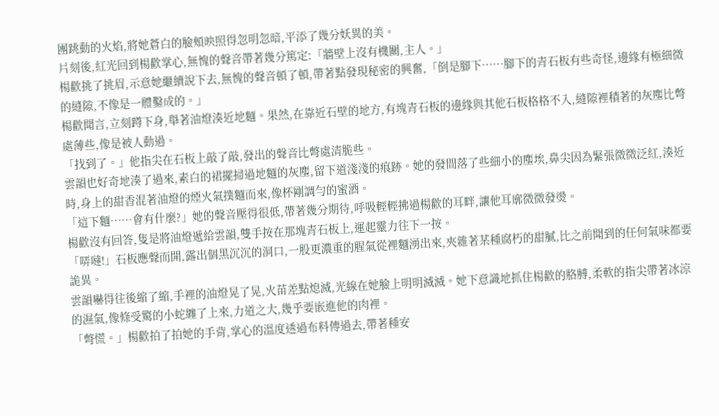團跳動的火焰,將她蒼白的臉頰映照得忽明忽暗,平添了幾分妖異的美。
片刻後,紅光回到楊歡掌心,無愧的聲音帶著幾分篤定:「牆壁上沒有機關,主人。」
楊歡挑了挑眉,示意她繼續說下去,無愧的聲音頓了頓,帶著點發現秘密的興奮,「倒是腳下……腳下的青石板有些奇怪,邊緣有極細微的縫隙,不像是一體鑿成的。」
楊歡聞言,立刻蹲下身,舉著油燈湊近地麵。果然,在靠近石壁的地方,有塊青石板的邊緣與其他石板格格不入,縫隙裡積著的灰塵比彆處薄些,像是被人動過。
「找到了。」他指尖在石板上敲了敲,發出的聲音比彆處清脆些。
雲韻也好奇地湊了過來,素白的裙擺掃過地麵的灰塵,留下道淺淺的痕跡。她的發間落了些細小的塵埃,鼻尖因為緊張微微泛紅,湊近時,身上的甜香混著油燈的煙火氣撲麵而來,像杯剛調勻的蜜酒。
「這下麵……會有什麼?」她的聲音壓得很低,帶著幾分期待,呼吸輕輕拂過楊歡的耳畔,讓他耳廓微微發燙。
楊歡沒有回答,隻是將油燈遞給雲韻,雙手按在那塊青石板上,運起靈力往下一按。
「哢噠!」石板應聲而開,露出個黑沉沉的洞口,一股更濃重的腥氣從裡麵湧出來,夾雜著某種腐朽的甜膩,比之前聞到的任何氣味都要詭異。
雲韻嚇得往後縮了縮,手裡的油燈晃了晃,火苗差點熄滅,光線在她臉上明明滅滅。她下意識地抓住楊歡的胳膊,柔軟的指尖帶著冰涼的濕氣,像條受驚的小蛇纏了上來,力道之大,幾乎要嵌進他的肉裡。
「彆慌。」楊歡拍了拍她的手背,掌心的溫度透過布料傳過去,帶著種安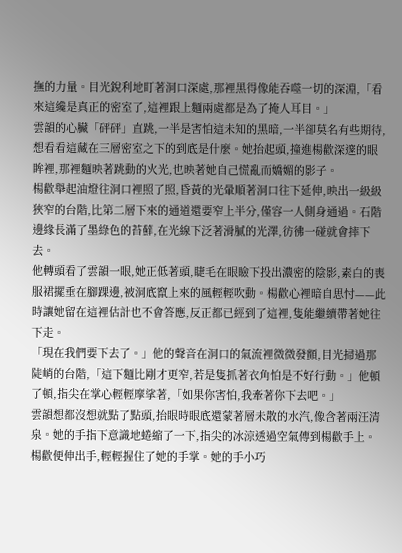撫的力量。目光銳利地盯著洞口深處,那裡黑得像能吞噬一切的深淵,「看來這纔是真正的密室了,這裡跟上麵兩處都是為了掩人耳目。」
雲韻的心臟「砰砰」直跳,一半是害怕這未知的黑暗,一半卻莫名有些期待,想看看這藏在三層密室之下的到底是什麼。她抬起頭,撞進楊歡深邃的眼眸裡,那裡麵映著跳動的火光,也映著她自己慌亂而嬌媚的影子。
楊歡舉起油燈往洞口裡照了照,昏黃的光暈順著洞口往下延伸,映出一級級狹窄的台階,比第二層下來的通道還要窄上半分,僅容一人側身通過。石階邊緣長滿了墨綠色的苔蘚,在光線下泛著滑膩的光澤,彷彿一碰就會摔下去。
他轉頭看了雲韻一眼,她正低著頭,睫毛在眼瞼下投出濃密的陰影,素白的喪服裙擺垂在腳踝邊,被洞底竄上來的風輕輕吹動。楊歡心裡暗自思忖——此時讓她留在這裡估計也不會答應,反正都已經到了這裡,隻能繼續帶著她往下走。
「現在我們要下去了。」他的聲音在洞口的氣流裡微微發顫,目光掃過那陡峭的台階,「這下麵比剛才更窄,若是隻抓著衣角怕是不好行動。」他頓了頓,指尖在掌心輕輕摩挲著,「如果你害怕,我牽著你下去吧。」
雲韻想都沒想就點了點頭,抬眼時眼底還蒙著層未散的水汽,像含著兩汪清泉。她的手指下意識地蜷縮了一下,指尖的冰涼透過空氣傳到楊歡手上。
楊歡便伸出手,輕輕握住了她的手掌。她的手小巧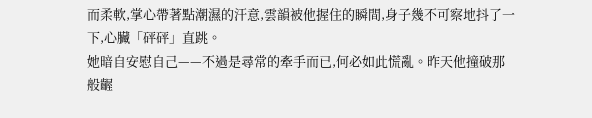而柔軟,掌心帶著點潮濕的汗意,雲韻被他握住的瞬間,身子幾不可察地抖了一下,心臟「砰砰」直跳。
她暗自安慰自己——不過是尋常的牽手而已,何必如此慌亂。昨天他撞破那般齷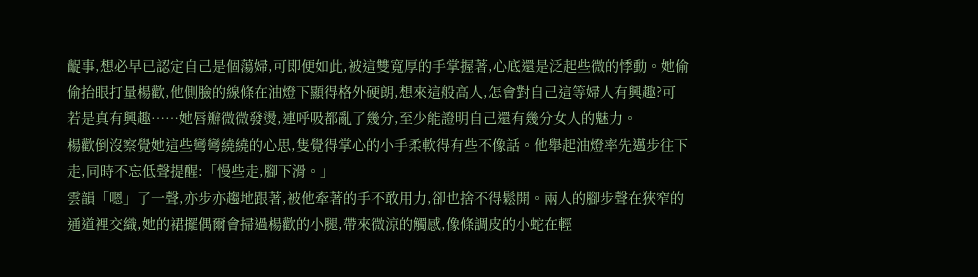齪事,想必早已認定自己是個蕩婦,可即便如此,被這雙寬厚的手掌握著,心底還是泛起些微的悸動。她偷偷抬眼打量楊歡,他側臉的線條在油燈下顯得格外硬朗,想來這般高人,怎會對自己這等婦人有興趣?可若是真有興趣……她唇瓣微微發燙,連呼吸都亂了幾分,至少能證明自己還有幾分女人的魅力。
楊歡倒沒察覺她這些彎彎繞繞的心思,隻覺得掌心的小手柔軟得有些不像話。他舉起油燈率先邁步往下走,同時不忘低聲提醒:「慢些走,腳下滑。」
雲韻「嗯」了一聲,亦步亦趨地跟著,被他牽著的手不敢用力,卻也捨不得鬆開。兩人的腳步聲在狹窄的通道裡交織,她的裙擺偶爾會掃過楊歡的小腿,帶來微涼的觸感,像條調皮的小蛇在輕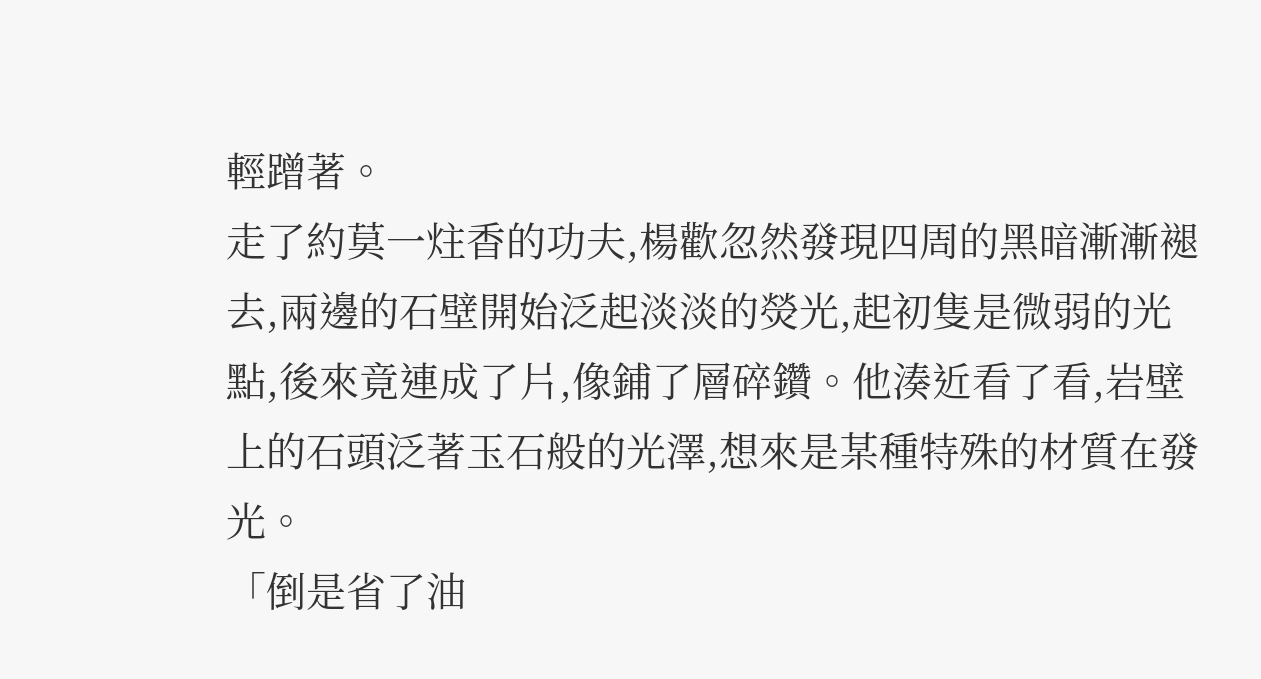輕蹭著。
走了約莫一炷香的功夫,楊歡忽然發現四周的黑暗漸漸褪去,兩邊的石壁開始泛起淡淡的熒光,起初隻是微弱的光點,後來竟連成了片,像鋪了層碎鑽。他湊近看了看,岩壁上的石頭泛著玉石般的光澤,想來是某種特殊的材質在發光。
「倒是省了油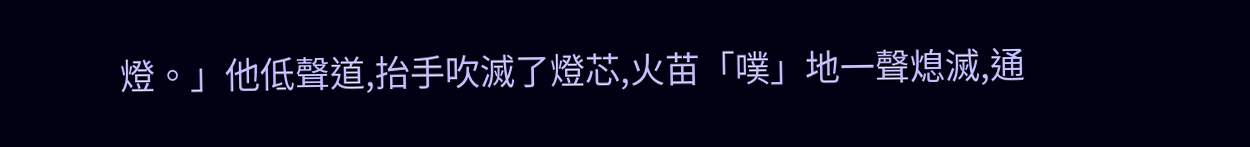燈。」他低聲道,抬手吹滅了燈芯,火苗「噗」地一聲熄滅,通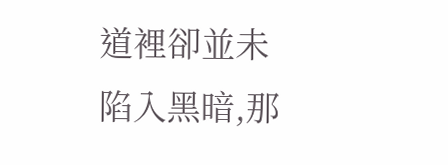道裡卻並未陷入黑暗,那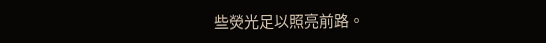些熒光足以照亮前路。